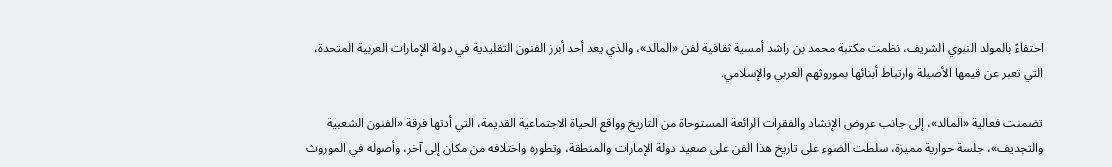احتفاءً بالمولد النبوي الشريف، نظمت مكتبة محمد بن راشد أمسية ثقافية لفن «المالد»، والذي يعد أحد أبرز الفنون التقليدية في دولة الإمارات العربية المتحدة، التي تعبر عن قيمها الأصيلة وارتباط أبنائها بموروثهم العربي والإسلامي.

تضمنت فعالية «المالد»، إلى جانب عروض الإنشاد والفقرات الرائعة المستوحاة من التاريخ وواقع الحياة الاجتماعية القديمة، التي أدتها فرقة «الفنون الشعبية والتجديف»، جلسة حوارية مميزة، سلطت الضوء على تاريخ هذا الفن على صعيد دولة الإمارات والمنطقة، وتطوره واختلافه من مكان إلى آخر، وأصوله في الموروث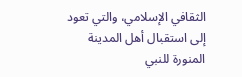الثقافي الإسلامي، والتي تعود إلى استقبال أهل المدينة المنورة للنبي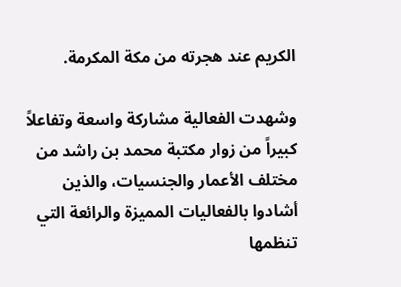الكريم عند هجرته من مكة المكرمة.

وشهدت الفعالية مشاركة واسعة وتفاعلاً كبيراً من زوار مكتبة محمد بن راشد من مختلف الأعمار والجنسيات، والذين أشادوا بالفعاليات المميزة والرائعة التي تنظمها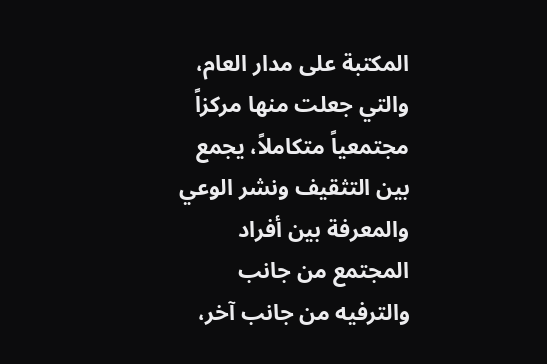المكتبة على مدار العام، والتي جعلت منها مركزاً مجتمعياً متكاملاً، يجمع بين التثقيف ونشر الوعي والمعرفة بين أفراد المجتمع من جانب والترفيه من جانب آخر،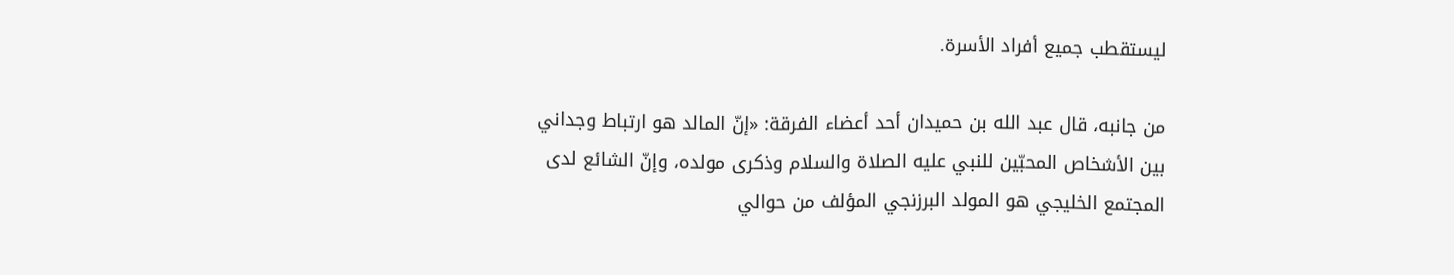ليستقطب جميع أفراد الأسرة.

من جانبه، قال عبد الله بن حميدان أحد أعضاء الفرقة: «إنّ المالد هو ارتباط وجداني بين الأشخاص المحبّين للنبي عليه الصلاة والسلام وذكرى مولده، وإنّ الشائع لدى المجتمع الخليجي هو المولد البرزنجي المؤلف من حوالي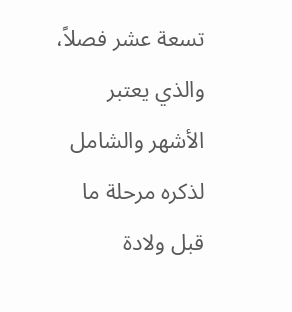تسعة عشر فصلاً، والذي يعتبر الأشهر والشامل لذكره مرحلة ما قبل ولادة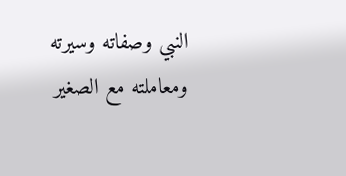النبي وصفاته وسيرته ومعاملته مع الصغير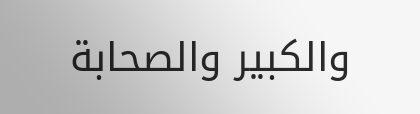والكبير والصحابة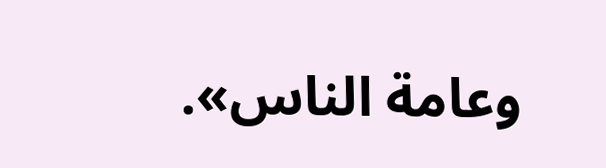وعامة الناس».